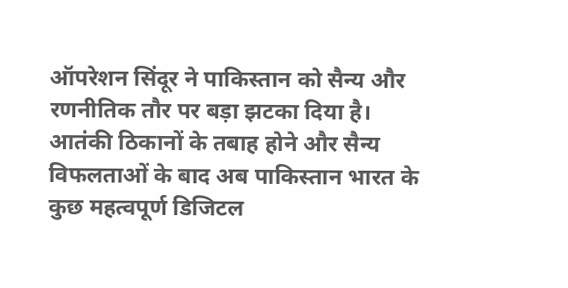ऑपरेशन सिंदूर ने पाकिस्तान को सैन्य और रणनीतिक तौर पर बड़ा झटका दिया है। आतंकी ठिकानों के तबाह होने और सैन्य विफलताओं के बाद अब पाकिस्तान भारत के कुछ महत्वपूर्ण डिजिटल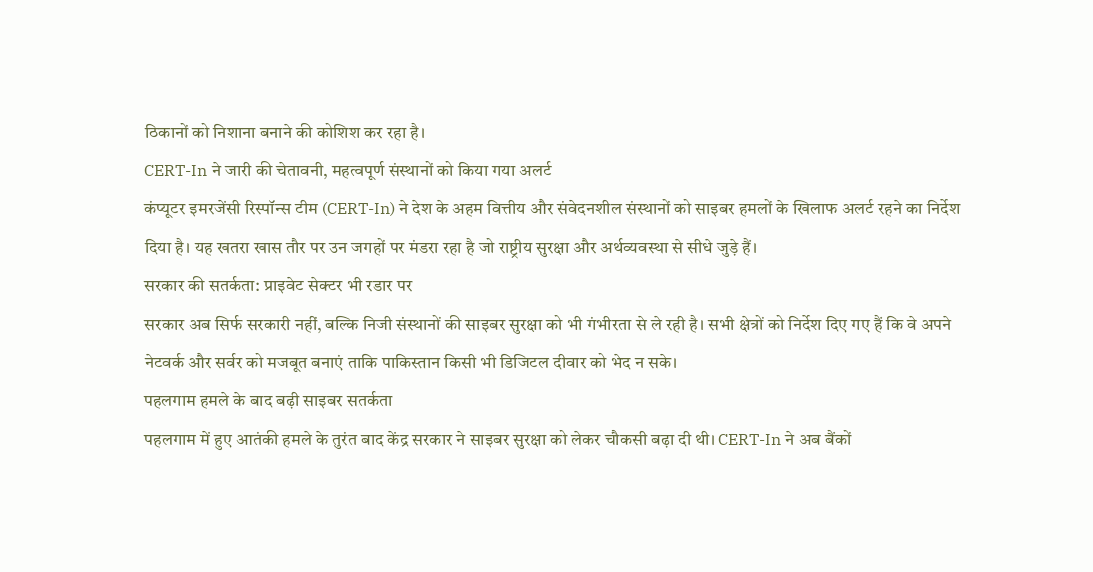ठिकानों को निशाना बनाने की कोशिश कर रहा है।
CERT-In ने जारी की चेतावनी, महत्वपूर्ण संस्थानों को किया गया अलर्ट
कंप्यूटर इमरजेंसी रिस्पॉन्स टीम (CERT-In) ने देश के अहम वित्तीय और संवेदनशील संस्थानों को साइबर हमलों के खिलाफ अलर्ट रहने का निर्देश दिया है। यह खतरा खास तौर पर उन जगहों पर मंडरा रहा है जो राष्ट्रीय सुरक्षा और अर्थव्यवस्था से सीधे जुड़े हैं।
सरकार की सतर्कता: प्राइवेट सेक्टर भी रडार पर
सरकार अब सिर्फ सरकारी नहीं, बल्कि निजी संस्थानों की साइबर सुरक्षा को भी गंभीरता से ले रही है। सभी क्षेत्रों को निर्देश दिए गए हैं कि वे अपने नेटवर्क और सर्वर को मजबूत बनाएं ताकि पाकिस्तान किसी भी डिजिटल दीवार को भेद न सके।
पहलगाम हमले के बाद बढ़ी साइबर सतर्कता
पहलगाम में हुए आतंकी हमले के तुरंत बाद केंद्र सरकार ने साइबर सुरक्षा को लेकर चौकसी बढ़ा दी थी। CERT-In ने अब बैंकों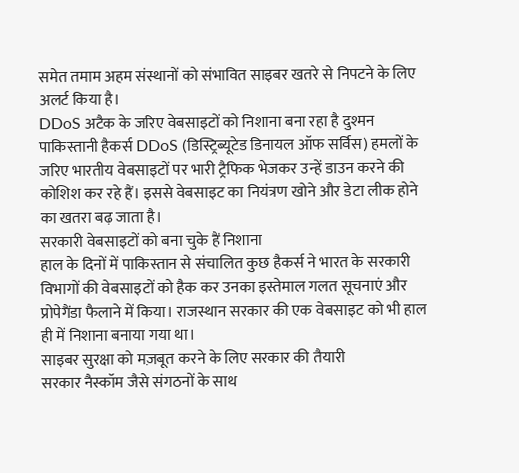समेत तमाम अहम संस्थानों को संभावित साइबर खतरे से निपटने के लिए अलर्ट किया है।
DDoS अटैक के जरिए वेबसाइटों को निशाना बना रहा है दुश्मन
पाकिस्तानी हैकर्स DDoS (डिस्ट्रिब्यूटेड डिनायल ऑफ सर्विस) हमलों के जरिए भारतीय वेबसाइटों पर भारी ट्रैफिक भेजकर उन्हें डाउन करने की कोशिश कर रहे हैं। इससे वेबसाइट का नियंत्रण खोने और डेटा लीक होने का खतरा बढ़ जाता है।
सरकारी वेबसाइटों को बना चुके हैं निशाना
हाल के दिनों में पाकिस्तान से संचालित कुछ हैकर्स ने भारत के सरकारी विभागों की वेबसाइटों को हैक कर उनका इस्तेमाल गलत सूचनाएं और प्रोपेगैंडा फैलाने में किया। राजस्थान सरकार की एक वेबसाइट को भी हाल ही में निशाना बनाया गया था।
साइबर सुरक्षा को मज़बूत करने के लिए सरकार की तैयारी
सरकार नैस्कॉम जैसे संगठनों के साथ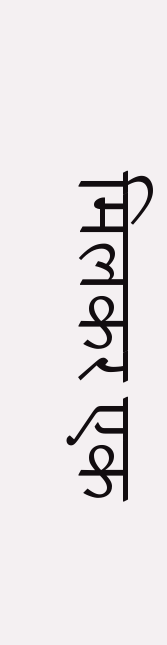मिलकर एक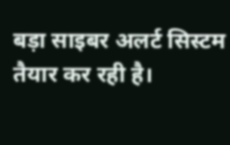बड़ा साइबर अलर्ट सिस्टम तैयार कर रही है।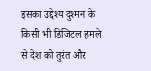इसका उद्देश्य दुश्मन के किसी भी डिजिटल हमले से देश को तुरंत और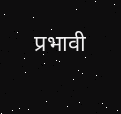प्रभावी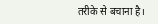तरीके से बचाना है।